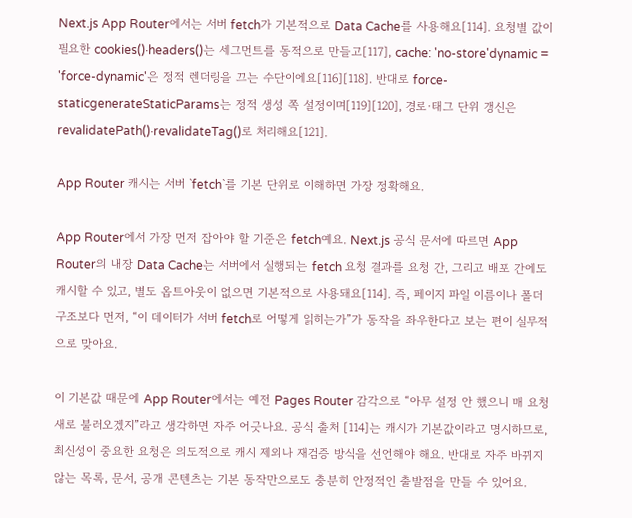Next.js App Router에서는 서버 fetch가 기본적으로 Data Cache를 사용해요[114]. 요청별 값이 필요한 cookies()·headers()는 세그먼트를 동적으로 만들고[117], cache: 'no-store'dynamic = 'force-dynamic'은 정적 렌더링을 끄는 수단이에요[116][118]. 반대로 force-staticgenerateStaticParams는 정적 생성 쪽 설정이며[119][120], 경로·태그 단위 갱신은 revalidatePath()·revalidateTag()로 처리해요[121].

App Router 캐시는 서버 `fetch`를 기본 단위로 이해하면 가장 정확해요.

App Router에서 가장 먼저 잡아야 할 기준은 fetch예요. Next.js 공식 문서에 따르면 App Router의 내장 Data Cache는 서버에서 실행되는 fetch 요청 결과를 요청 간, 그리고 배포 간에도 캐시할 수 있고, 별도 옵트아웃이 없으면 기본적으로 사용돼요[114]. 즉, 페이지 파일 이름이나 폴더 구조보다 먼저, “이 데이터가 서버 fetch로 어떻게 읽히는가”가 동작을 좌우한다고 보는 편이 실무적으로 맞아요.

이 기본값 때문에 App Router에서는 예전 Pages Router 감각으로 “아무 설정 안 했으니 매 요청 새로 불러오겠지”라고 생각하면 자주 어긋나요. 공식 출처 [114]는 캐시가 기본값이라고 명시하므로, 최신성이 중요한 요청은 의도적으로 캐시 제외나 재검증 방식을 선언해야 해요. 반대로 자주 바뀌지 않는 목록, 문서, 공개 콘텐츠는 기본 동작만으로도 충분히 안정적인 출발점을 만들 수 있어요.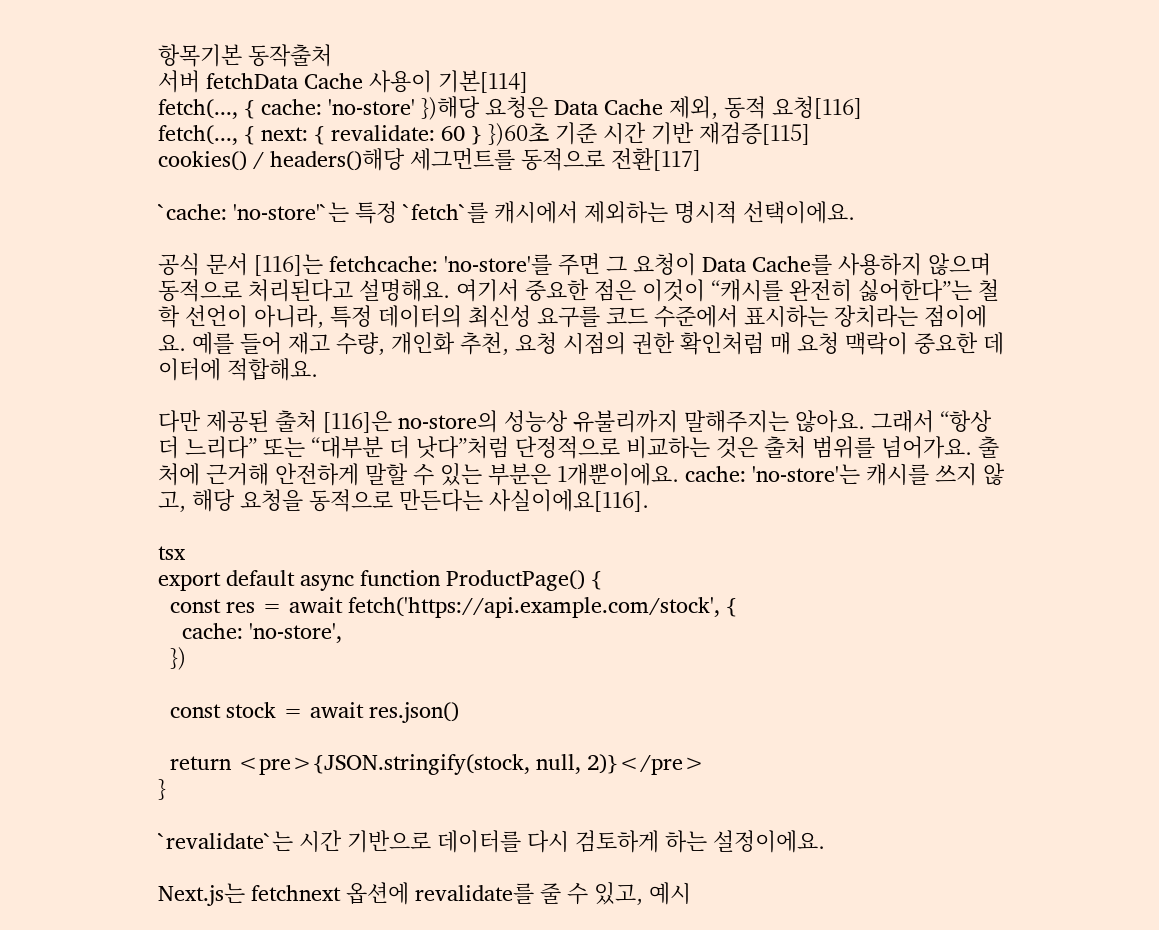항목기본 동작출처
서버 fetchData Cache 사용이 기본[114]
fetch(..., { cache: 'no-store' })해당 요청은 Data Cache 제외, 동적 요청[116]
fetch(..., { next: { revalidate: 60 } })60초 기준 시간 기반 재검증[115]
cookies() / headers()해당 세그먼트를 동적으로 전환[117]

`cache: 'no-store'`는 특정 `fetch`를 캐시에서 제외하는 명시적 선택이에요.

공식 문서 [116]는 fetchcache: 'no-store'를 주면 그 요청이 Data Cache를 사용하지 않으며 동적으로 처리된다고 설명해요. 여기서 중요한 점은 이것이 “캐시를 완전히 싫어한다”는 철학 선언이 아니라, 특정 데이터의 최신성 요구를 코드 수준에서 표시하는 장치라는 점이에요. 예를 들어 재고 수량, 개인화 추천, 요청 시점의 권한 확인처럼 매 요청 맥락이 중요한 데이터에 적합해요.

다만 제공된 출처 [116]은 no-store의 성능상 유불리까지 말해주지는 않아요. 그래서 “항상 더 느리다” 또는 “대부분 더 낫다”처럼 단정적으로 비교하는 것은 출처 범위를 넘어가요. 출처에 근거해 안전하게 말할 수 있는 부분은 1개뿐이에요. cache: 'no-store'는 캐시를 쓰지 않고, 해당 요청을 동적으로 만든다는 사실이에요[116].

tsx
export default async function ProductPage() {
  const res = await fetch('https://api.example.com/stock', {
    cache: 'no-store',
  })

  const stock = await res.json()

  return <pre>{JSON.stringify(stock, null, 2)}</pre>
}

`revalidate`는 시간 기반으로 데이터를 다시 검토하게 하는 설정이에요.

Next.js는 fetchnext 옵션에 revalidate를 줄 수 있고, 예시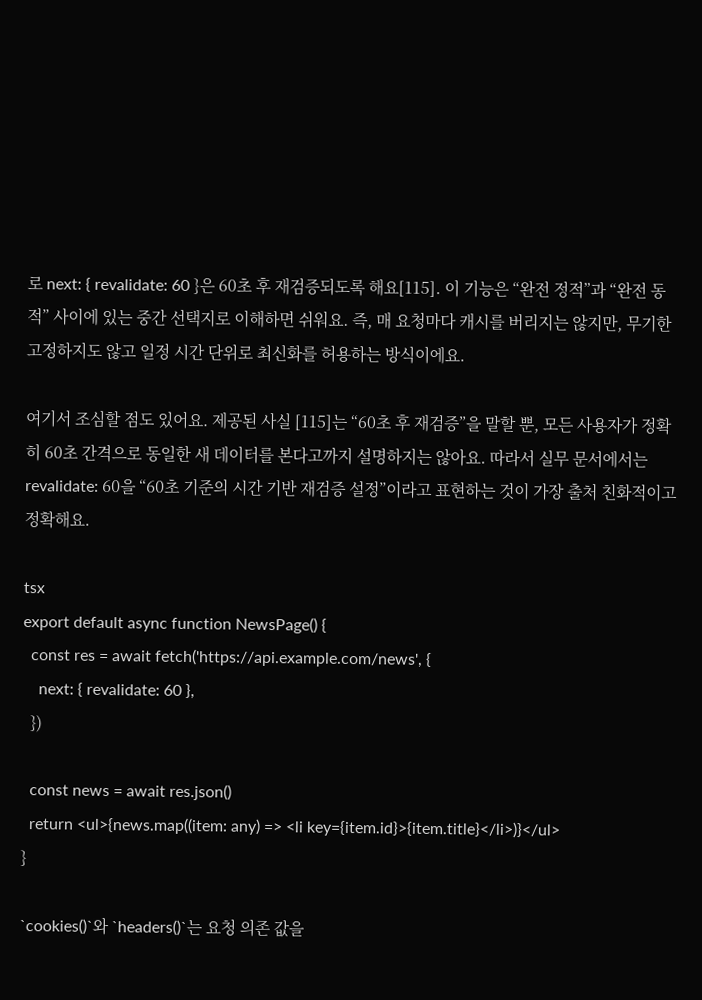로 next: { revalidate: 60 }은 60초 후 재검증되도록 해요[115]. 이 기능은 “완전 정적”과 “완전 동적” 사이에 있는 중간 선택지로 이해하면 쉬워요. 즉, 매 요청마다 캐시를 버리지는 않지만, 무기한 고정하지도 않고 일정 시간 단위로 최신화를 허용하는 방식이에요.

여기서 조심할 점도 있어요. 제공된 사실 [115]는 “60초 후 재검증”을 말할 뿐, 모든 사용자가 정확히 60초 간격으로 동일한 새 데이터를 본다고까지 설명하지는 않아요. 따라서 실무 문서에서는 revalidate: 60을 “60초 기준의 시간 기반 재검증 설정”이라고 표현하는 것이 가장 출처 친화적이고 정확해요.

tsx
export default async function NewsPage() {
  const res = await fetch('https://api.example.com/news', {
    next: { revalidate: 60 },
  })

  const news = await res.json()
  return <ul>{news.map((item: any) => <li key={item.id}>{item.title}</li>)}</ul>
}

`cookies()`와 `headers()`는 요청 의존 값을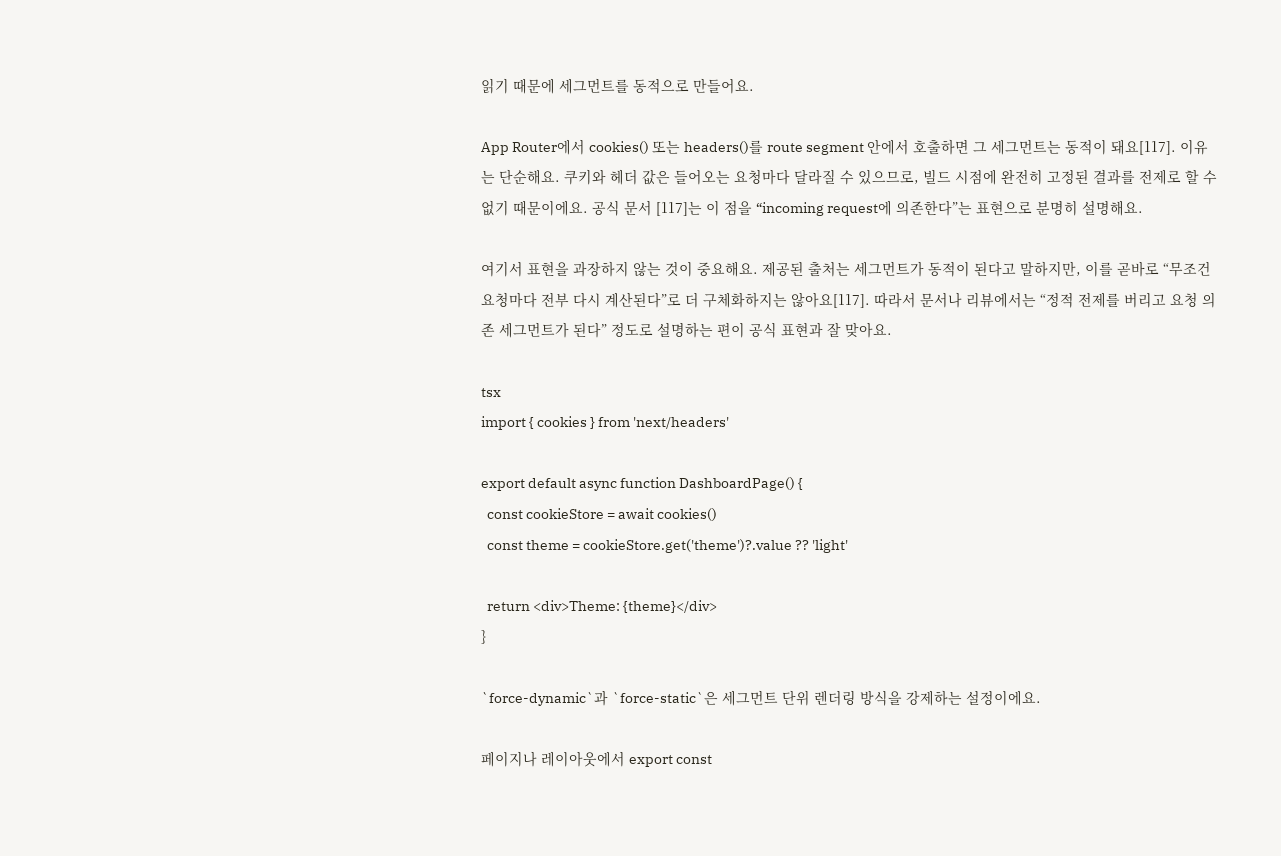읽기 때문에 세그먼트를 동적으로 만들어요.

App Router에서 cookies() 또는 headers()를 route segment 안에서 호출하면 그 세그먼트는 동적이 돼요[117]. 이유는 단순해요. 쿠키와 헤더 값은 들어오는 요청마다 달라질 수 있으므로, 빌드 시점에 완전히 고정된 결과를 전제로 할 수 없기 때문이에요. 공식 문서 [117]는 이 점을 “incoming request에 의존한다”는 표현으로 분명히 설명해요.

여기서 표현을 과장하지 않는 것이 중요해요. 제공된 출처는 세그먼트가 동적이 된다고 말하지만, 이를 곧바로 “무조건 요청마다 전부 다시 계산된다”로 더 구체화하지는 않아요[117]. 따라서 문서나 리뷰에서는 “정적 전제를 버리고 요청 의존 세그먼트가 된다” 정도로 설명하는 편이 공식 표현과 잘 맞아요.

tsx
import { cookies } from 'next/headers'

export default async function DashboardPage() {
  const cookieStore = await cookies()
  const theme = cookieStore.get('theme')?.value ?? 'light'

  return <div>Theme: {theme}</div>
}

`force-dynamic`과 `force-static`은 세그먼트 단위 렌더링 방식을 강제하는 설정이에요.

페이지나 레이아웃에서 export const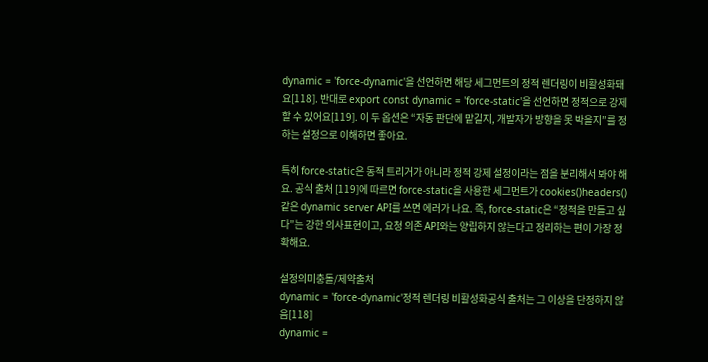dynamic = 'force-dynamic'을 선언하면 해당 세그먼트의 정적 렌더링이 비활성화돼요[118]. 반대로 export const dynamic = 'force-static'을 선언하면 정적으로 강제할 수 있어요[119]. 이 두 옵션은 “자동 판단에 맡길지, 개발자가 방향을 못 박을지”를 정하는 설정으로 이해하면 좋아요.

특히 force-static은 동적 트리거가 아니라 정적 강제 설정이라는 점을 분리해서 봐야 해요. 공식 출처 [119]에 따르면 force-static을 사용한 세그먼트가 cookies()headers() 같은 dynamic server API를 쓰면 에러가 나요. 즉, force-static은 “정적을 만들고 싶다”는 강한 의사표현이고, 요청 의존 API와는 양립하지 않는다고 정리하는 편이 가장 정확해요.

설정의미충돌/제약출처
dynamic = 'force-dynamic'정적 렌더링 비활성화공식 출처는 그 이상을 단정하지 않음[118]
dynamic =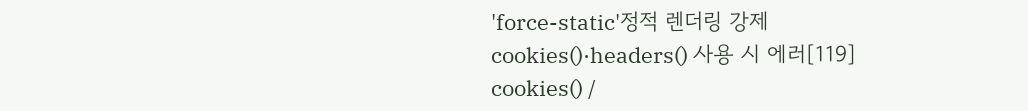'force-static'정적 렌더링 강제cookies()·headers() 사용 시 에러[119]
cookies() /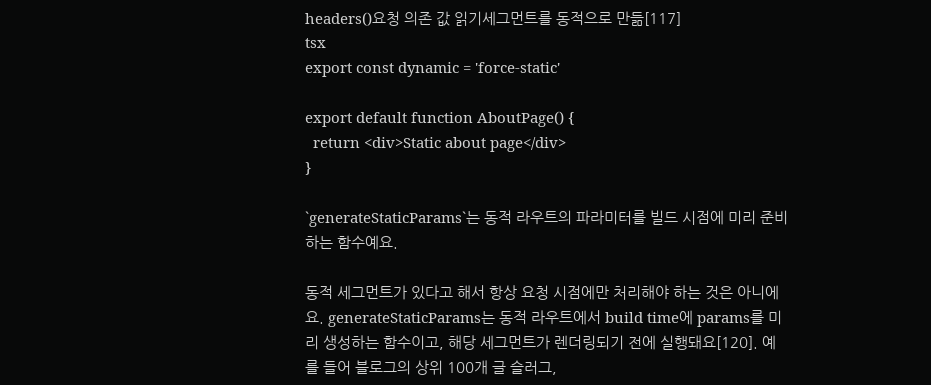headers()요청 의존 값 읽기세그먼트를 동적으로 만듦[117]
tsx
export const dynamic = 'force-static'

export default function AboutPage() {
  return <div>Static about page</div>
}

`generateStaticParams`는 동적 라우트의 파라미터를 빌드 시점에 미리 준비하는 함수예요.

동적 세그먼트가 있다고 해서 항상 요청 시점에만 처리해야 하는 것은 아니에요. generateStaticParams는 동적 라우트에서 build time에 params를 미리 생성하는 함수이고, 해당 세그먼트가 렌더링되기 전에 실행돼요[120]. 예를 들어 블로그의 상위 100개 글 슬러그,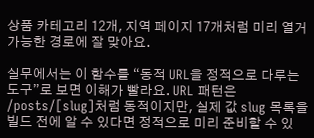상품 카테고리 12개, 지역 페이지 17개처럼 미리 열거 가능한 경로에 잘 맞아요.

실무에서는 이 함수를 “동적 URL을 정적으로 다루는 도구”로 보면 이해가 빨라요. URL 패턴은 /posts/[slug]처럼 동적이지만, 실제 값 slug 목록을 빌드 전에 알 수 있다면 정적으로 미리 준비할 수 있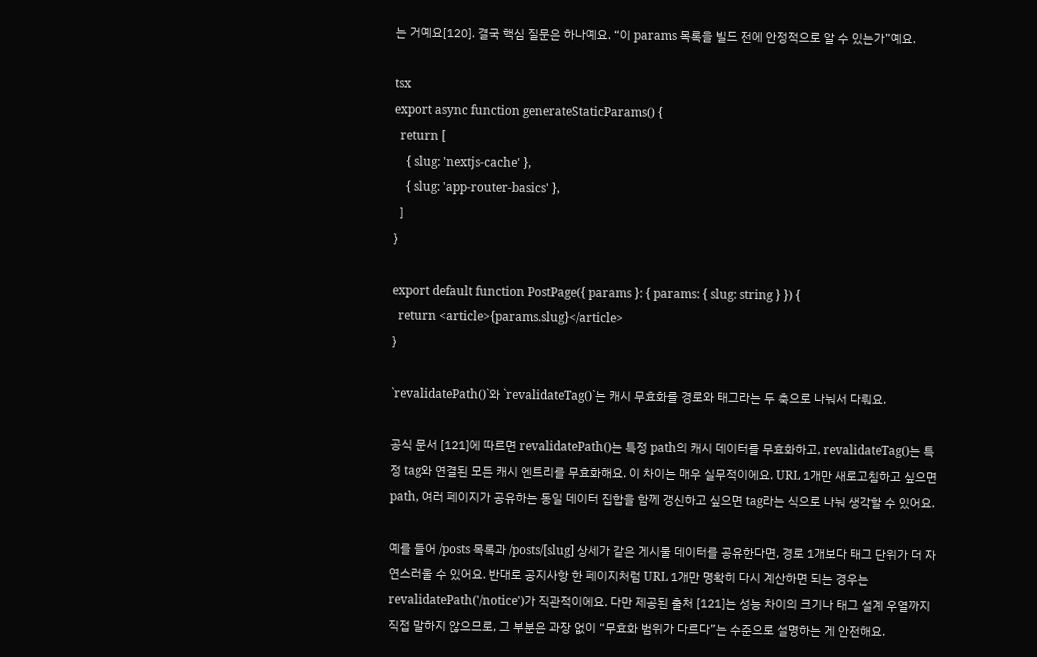는 거예요[120]. 결국 핵심 질문은 하나예요. “이 params 목록을 빌드 전에 안정적으로 알 수 있는가”예요.

tsx
export async function generateStaticParams() {
  return [
    { slug: 'nextjs-cache' },
    { slug: 'app-router-basics' },
  ]
}

export default function PostPage({ params }: { params: { slug: string } }) {
  return <article>{params.slug}</article>
}

`revalidatePath()`와 `revalidateTag()`는 캐시 무효화를 경로와 태그라는 두 축으로 나눠서 다뤄요.

공식 문서 [121]에 따르면 revalidatePath()는 특정 path의 캐시 데이터를 무효화하고, revalidateTag()는 특정 tag와 연결된 모든 캐시 엔트리를 무효화해요. 이 차이는 매우 실무적이에요. URL 1개만 새로고침하고 싶으면 path, 여러 페이지가 공유하는 동일 데이터 집합을 함께 갱신하고 싶으면 tag라는 식으로 나눠 생각할 수 있어요.

예를 들어 /posts 목록과 /posts/[slug] 상세가 같은 게시물 데이터를 공유한다면, 경로 1개보다 태그 단위가 더 자연스러울 수 있어요. 반대로 공지사항 한 페이지처럼 URL 1개만 명확히 다시 계산하면 되는 경우는 revalidatePath('/notice')가 직관적이에요. 다만 제공된 출처 [121]는 성능 차이의 크기나 태그 설계 우열까지 직접 말하지 않으므로, 그 부분은 과장 없이 “무효화 범위가 다르다”는 수준으로 설명하는 게 안전해요.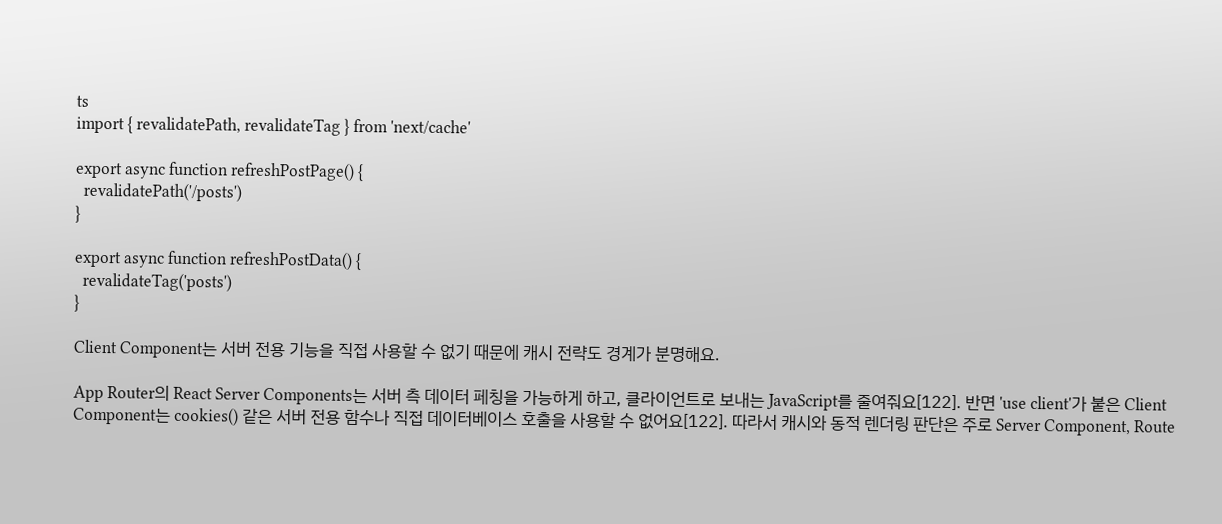ts
import { revalidatePath, revalidateTag } from 'next/cache'

export async function refreshPostPage() {
  revalidatePath('/posts')
}

export async function refreshPostData() {
  revalidateTag('posts')
}

Client Component는 서버 전용 기능을 직접 사용할 수 없기 때문에 캐시 전략도 경계가 분명해요.

App Router의 React Server Components는 서버 측 데이터 페칭을 가능하게 하고, 클라이언트로 보내는 JavaScript를 줄여줘요[122]. 반면 'use client'가 붙은 Client Component는 cookies() 같은 서버 전용 함수나 직접 데이터베이스 호출을 사용할 수 없어요[122]. 따라서 캐시와 동적 렌더링 판단은 주로 Server Component, Route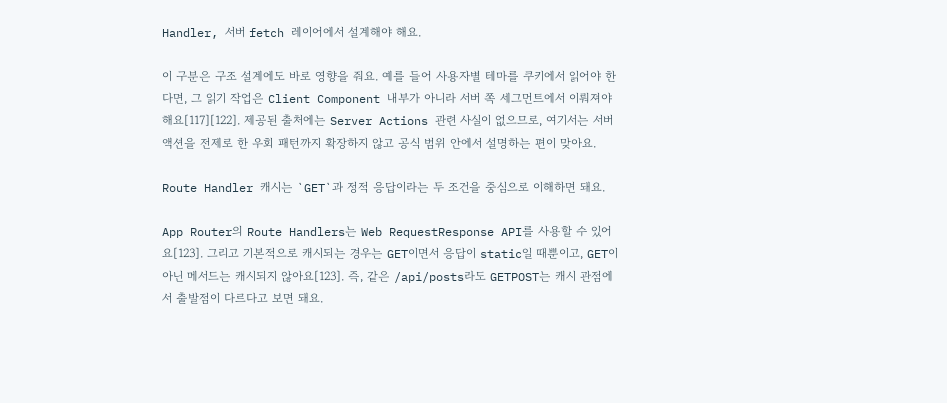Handler, 서버 fetch 레이어에서 설계해야 해요.

이 구분은 구조 설계에도 바로 영향을 줘요. 예를 들어 사용자별 테마를 쿠키에서 읽어야 한다면, 그 읽기 작업은 Client Component 내부가 아니라 서버 쪽 세그먼트에서 이뤄져야 해요[117][122]. 제공된 출처에는 Server Actions 관련 사실이 없으므로, 여기서는 서버 액션을 전제로 한 우회 패턴까지 확장하지 않고 공식 범위 안에서 설명하는 편이 맞아요.

Route Handler 캐시는 `GET`과 정적 응답이라는 두 조건을 중심으로 이해하면 돼요.

App Router의 Route Handlers는 Web RequestResponse API를 사용할 수 있어요[123]. 그리고 기본적으로 캐시되는 경우는 GET이면서 응답이 static일 때뿐이고, GET이 아닌 메서드는 캐시되지 않아요[123]. 즉, 같은 /api/posts라도 GETPOST는 캐시 관점에서 출발점이 다르다고 보면 돼요.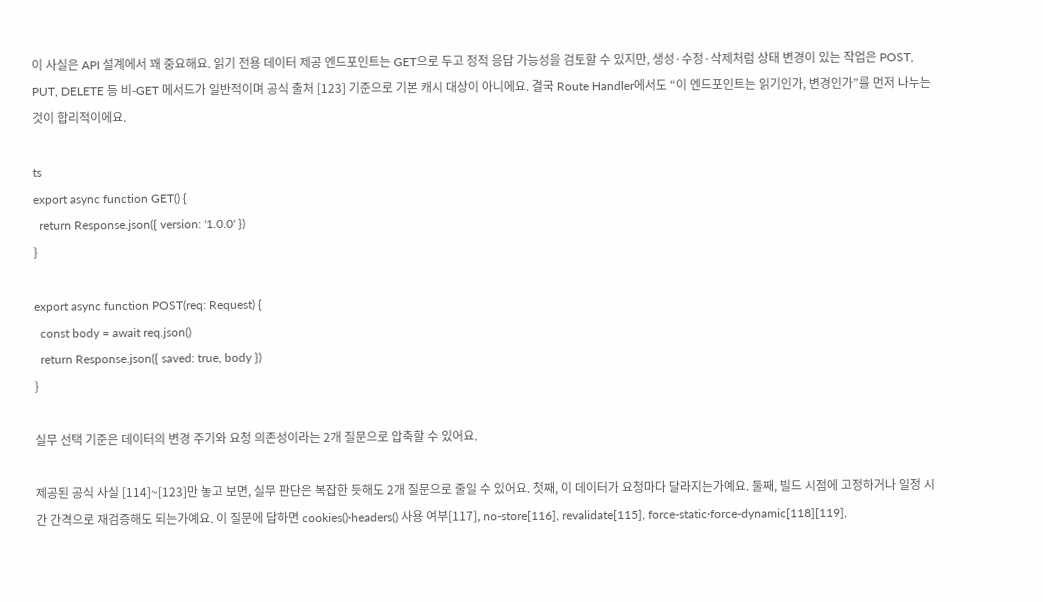이 사실은 API 설계에서 꽤 중요해요. 읽기 전용 데이터 제공 엔드포인트는 GET으로 두고 정적 응답 가능성을 검토할 수 있지만, 생성·수정·삭제처럼 상태 변경이 있는 작업은 POST, PUT, DELETE 등 비-GET 메서드가 일반적이며 공식 출처 [123] 기준으로 기본 캐시 대상이 아니에요. 결국 Route Handler에서도 “이 엔드포인트는 읽기인가, 변경인가”를 먼저 나누는 것이 합리적이에요.

ts
export async function GET() {
  return Response.json({ version: '1.0.0' })
}

export async function POST(req: Request) {
  const body = await req.json()
  return Response.json({ saved: true, body })
}

실무 선택 기준은 데이터의 변경 주기와 요청 의존성이라는 2개 질문으로 압축할 수 있어요.

제공된 공식 사실 [114]~[123]만 놓고 보면, 실무 판단은 복잡한 듯해도 2개 질문으로 줄일 수 있어요. 첫째, 이 데이터가 요청마다 달라지는가예요. 둘째, 빌드 시점에 고정하거나 일정 시간 간격으로 재검증해도 되는가예요. 이 질문에 답하면 cookies()·headers() 사용 여부[117], no-store[116], revalidate[115], force-static·force-dynamic[118][119],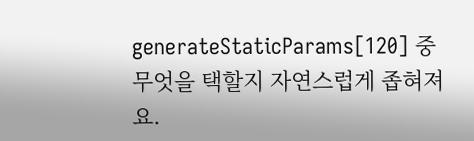generateStaticParams[120] 중 무엇을 택할지 자연스럽게 좁혀져요.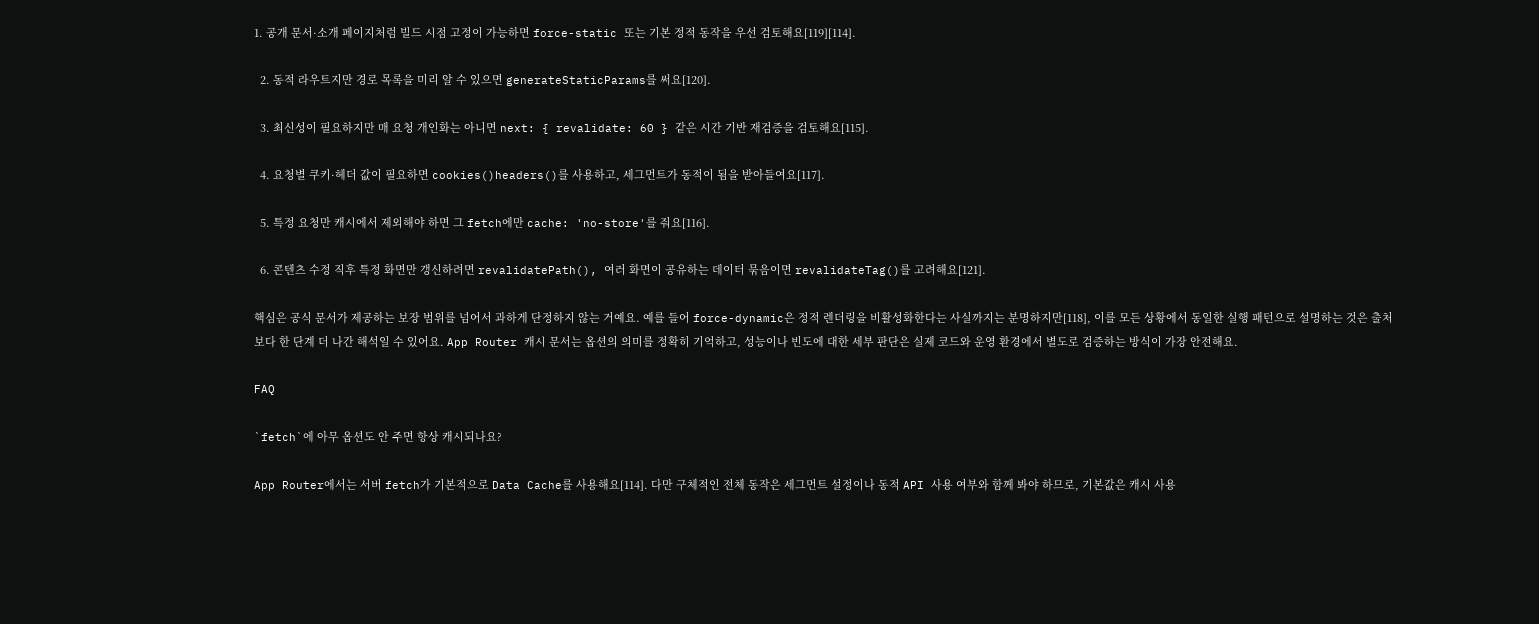1. 공개 문서·소개 페이지처럼 빌드 시점 고정이 가능하면 force-static 또는 기본 정적 동작을 우선 검토해요[119][114].

  2. 동적 라우트지만 경로 목록을 미리 알 수 있으면 generateStaticParams를 써요[120].

  3. 최신성이 필요하지만 매 요청 개인화는 아니면 next: { revalidate: 60 } 같은 시간 기반 재검증을 검토해요[115].

  4. 요청별 쿠키·헤더 값이 필요하면 cookies()headers()를 사용하고, 세그먼트가 동적이 됨을 받아들여요[117].

  5. 특정 요청만 캐시에서 제외해야 하면 그 fetch에만 cache: 'no-store'를 줘요[116].

  6. 콘텐츠 수정 직후 특정 화면만 갱신하려면 revalidatePath(), 여러 화면이 공유하는 데이터 묶음이면 revalidateTag()를 고려해요[121].

핵심은 공식 문서가 제공하는 보장 범위를 넘어서 과하게 단정하지 않는 거예요. 예를 들어 force-dynamic은 정적 렌더링을 비활성화한다는 사실까지는 분명하지만[118], 이를 모든 상황에서 동일한 실행 패턴으로 설명하는 것은 출처보다 한 단계 더 나간 해석일 수 있어요. App Router 캐시 문서는 옵션의 의미를 정확히 기억하고, 성능이나 빈도에 대한 세부 판단은 실제 코드와 운영 환경에서 별도로 검증하는 방식이 가장 안전해요.

FAQ

`fetch`에 아무 옵션도 안 주면 항상 캐시되나요?

App Router에서는 서버 fetch가 기본적으로 Data Cache를 사용해요[114]. 다만 구체적인 전체 동작은 세그먼트 설정이나 동적 API 사용 여부와 함께 봐야 하므로, 기본값은 캐시 사용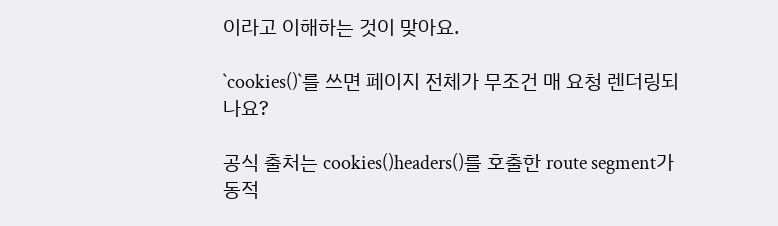이라고 이해하는 것이 맞아요.

`cookies()`를 쓰면 페이지 전체가 무조건 매 요청 렌더링되나요?

공식 출처는 cookies()headers()를 호출한 route segment가 동적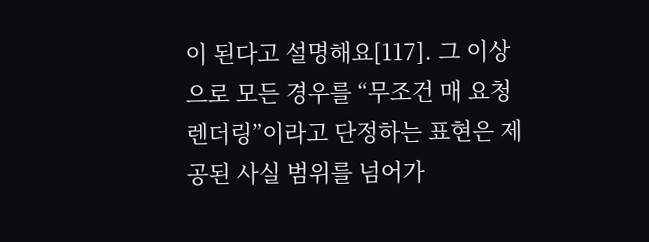이 된다고 설명해요[117]. 그 이상으로 모든 경우를 “무조건 매 요청 렌더링”이라고 단정하는 표현은 제공된 사실 범위를 넘어가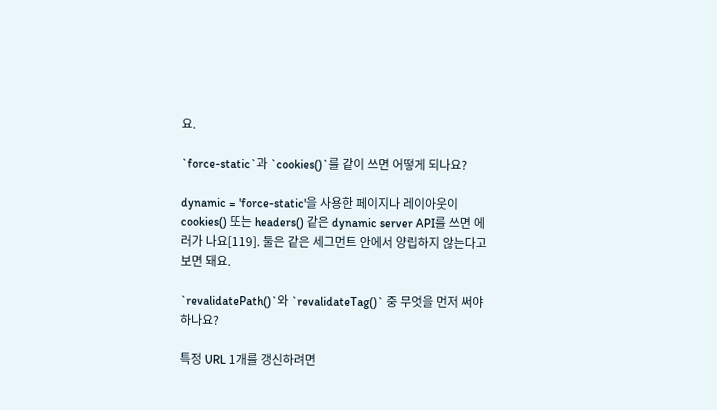요.

`force-static`과 `cookies()`를 같이 쓰면 어떻게 되나요?

dynamic = 'force-static'을 사용한 페이지나 레이아웃이 cookies() 또는 headers() 같은 dynamic server API를 쓰면 에러가 나요[119]. 둘은 같은 세그먼트 안에서 양립하지 않는다고 보면 돼요.

`revalidatePath()`와 `revalidateTag()` 중 무엇을 먼저 써야 하나요?

특정 URL 1개를 갱신하려면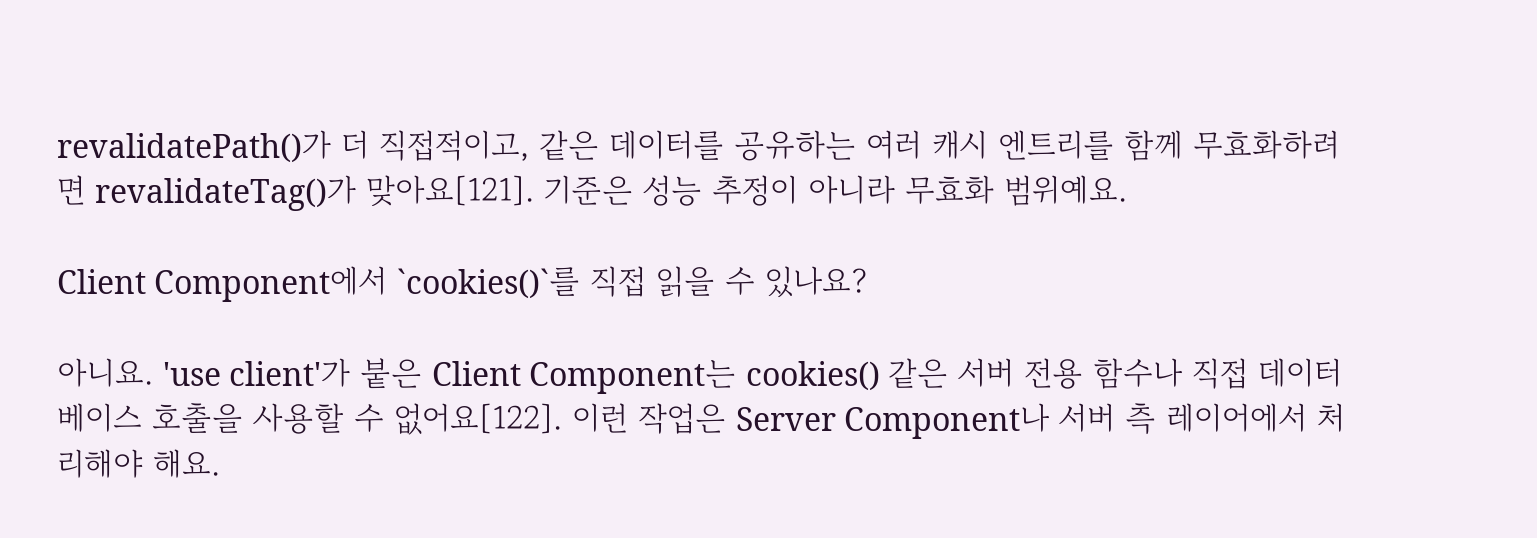revalidatePath()가 더 직접적이고, 같은 데이터를 공유하는 여러 캐시 엔트리를 함께 무효화하려면 revalidateTag()가 맞아요[121]. 기준은 성능 추정이 아니라 무효화 범위예요.

Client Component에서 `cookies()`를 직접 읽을 수 있나요?

아니요. 'use client'가 붙은 Client Component는 cookies() 같은 서버 전용 함수나 직접 데이터베이스 호출을 사용할 수 없어요[122]. 이런 작업은 Server Component나 서버 측 레이어에서 처리해야 해요.